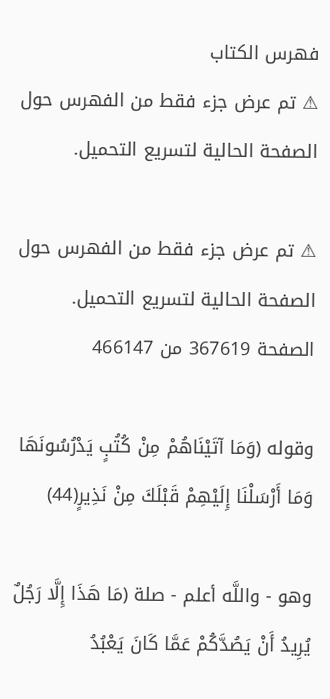فهرس الكتاب
⚠ تم عرض جزء فقط من الفهرس حول الصفحة الحالية لتسريع التحميل.

⚠ تم عرض جزء فقط من الفهرس حول الصفحة الحالية لتسريع التحميل.
الصفحة 367619 من 466147

وقوله (وَمَا آتَيْنَاهُمْ مِنْ كُتُبٍ يَدْرُسُونَهَا وَمَا أَرْسَلْنَا إِلَيْهِمْ قَبْلَكَ مِنْ نَذِيرٍ(44)

وهو - واللَّه أعلم - صلة (مَا هَذَا إِلَّا رَجُلٌ يُرِيدُ أَنْ يَصُدَّكُمْ عَمَّا كَانَ يَعْبُدُ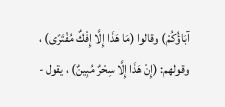آبَاؤُكُمْ) وقالوا (مَا هَذَا إِلَّا إِفْكٌ مُفْتَرًى) ، وقولهم: (إِنْ هَذَا إِلَّا سِحْرٌ مُبِينٌ) ، يقول -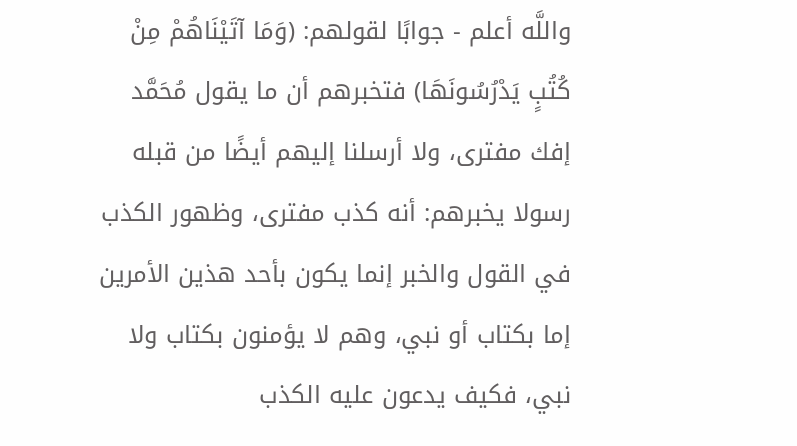واللَّه أعلم - جوابًا لقولهم: (وَمَا آتَيْنَاهُمْ مِنْ كُتُبٍ يَدْرُسُونَهَا) فتخبرهم أن ما يقول مُحَمَّد إفك مفترى، ولا أرسلنا إليهم أيضًا من قبله رسولا يخبرهم: أنه كذب مفترى، وظهور الكذب في القول والخبر إنما يكون بأحد هذين الأمرين إما بكتاب أو نبي، وهم لا يؤمنون بكتاب ولا نبي، فكيف يدعون عليه الكذب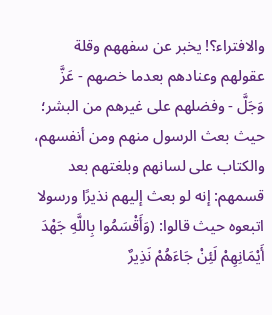والافتراء؟! يخبر عن سفههم وقلة عقولهم وعنادهم بعدما خصهم - عَزَّ وَجَلَّ - وفضلهم على غيرهم من البشر؛ حيث بعث الرسول منهم ومن أنفسهم، والكتاب على لسانهم وبلغتهم بعد قسمهم: إنه لو بعث إليهم نذيرًا ورسولا اتبعوه حيث قالوا: (وَأَقْسَمُوا بِاللَّهِ جَهْدَ أَيْمَانِهِمْ لَئِنْ جَاءَهُمْ نَذِيرٌ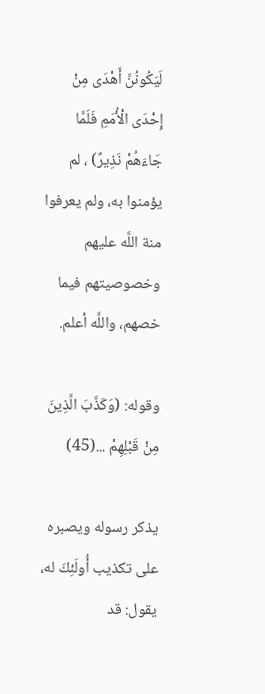لَيَكُونُنَّ أَهْدَى مِنْ إِحْدَى الْأُمَمِ فَلَمَّا جَاءَهُمْ نَذِيرٌ) ، لم يؤمنوا به، ولم يعرفوا منة اللَّه عليهم وخصوصيتهم فيما خصهم، واللَّه أعلم.

وقوله: (وَكَذَّبَ الَّذِينَ مِنْ قَبْلِهِمْ ...(45)

يذكر رسوله ويصبره على تكذيب أُولَئِكَ له، يقول: قد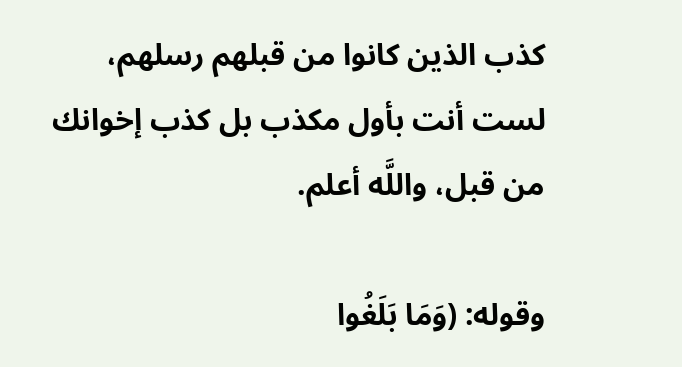كذب الذين كانوا من قبلهم رسلهم، لست أنت بأول مكذب بل كذب إخوانك من قبل، واللَّه أعلم.

وقوله: (وَمَا بَلَغُوا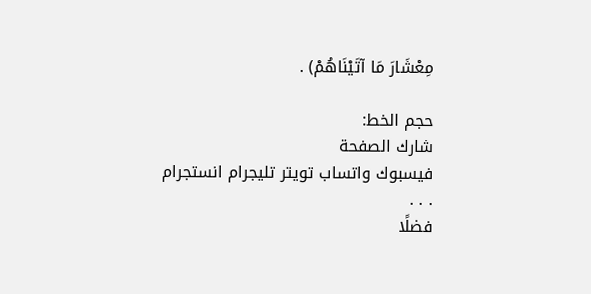مِعْشَارَ مَا آتَيْنَاهُمْ) .

حجم الخط:
شارك الصفحة
فيسبوك واتساب تويتر تليجرام انستجرام
. . .
فضلًا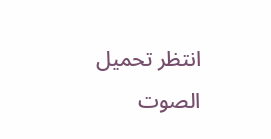انتظر تحميل الصوت